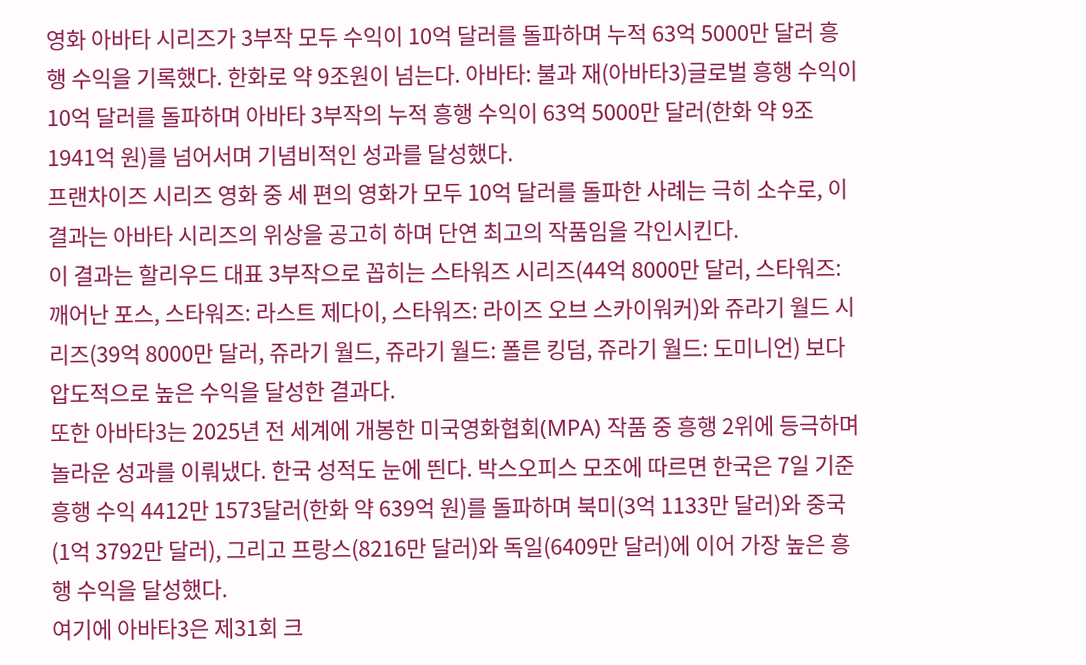영화 아바타 시리즈가 3부작 모두 수익이 10억 달러를 돌파하며 누적 63억 5000만 달러 흥행 수익을 기록했다. 한화로 약 9조원이 넘는다. 아바타: 불과 재(아바타3)글로벌 흥행 수익이 10억 달러를 돌파하며 아바타 3부작의 누적 흥행 수익이 63억 5000만 달러(한화 약 9조 1941억 원)를 넘어서며 기념비적인 성과를 달성했다.
프랜차이즈 시리즈 영화 중 세 편의 영화가 모두 10억 달러를 돌파한 사례는 극히 소수로, 이 결과는 아바타 시리즈의 위상을 공고히 하며 단연 최고의 작품임을 각인시킨다.
이 결과는 할리우드 대표 3부작으로 꼽히는 스타워즈 시리즈(44억 8000만 달러, 스타워즈: 깨어난 포스, 스타워즈: 라스트 제다이, 스타워즈: 라이즈 오브 스카이워커)와 쥬라기 월드 시리즈(39억 8000만 달러, 쥬라기 월드, 쥬라기 월드: 폴른 킹덤, 쥬라기 월드: 도미니언) 보다 압도적으로 높은 수익을 달성한 결과다.
또한 아바타3는 2025년 전 세계에 개봉한 미국영화협회(MPA) 작품 중 흥행 2위에 등극하며 놀라운 성과를 이뤄냈다. 한국 성적도 눈에 띈다. 박스오피스 모조에 따르면 한국은 7일 기준 흥행 수익 4412만 1573달러(한화 약 639억 원)를 돌파하며 북미(3억 1133만 달러)와 중국(1억 3792만 달러), 그리고 프랑스(8216만 달러)와 독일(6409만 달러)에 이어 가장 높은 흥행 수익을 달성했다.
여기에 아바타3은 제31회 크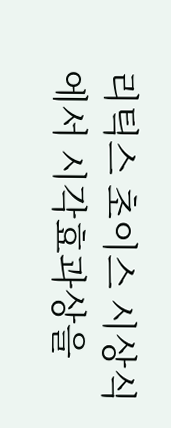리틱스 초이스 시상식에서 시각효과상을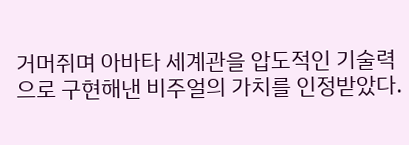거머쥐며 아바타 세계관을 압도적인 기술력으로 구현해낸 비주얼의 가치를 인정받았다.